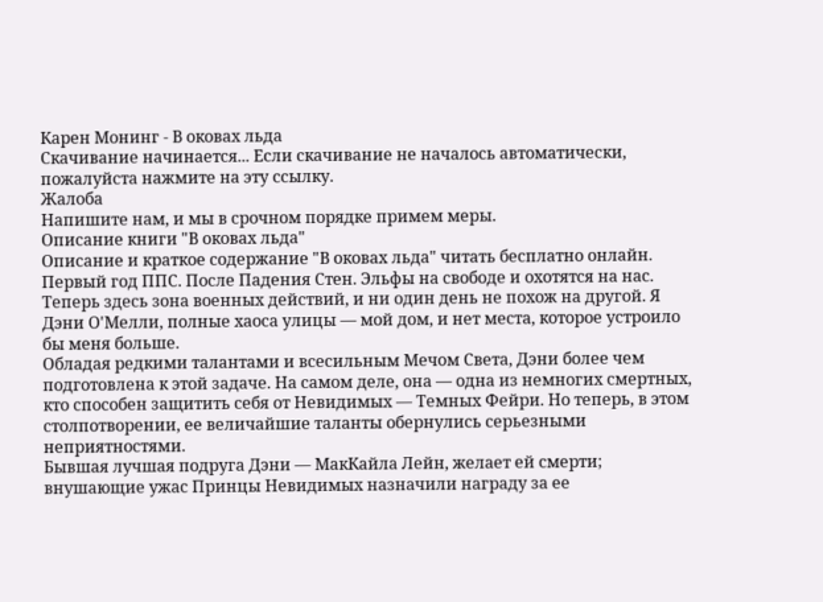Карен Монинг - В оковах льда
Скачивание начинается... Если скачивание не началось автоматически, пожалуйста нажмите на эту ссылку.
Жалоба
Напишите нам, и мы в срочном порядке примем меры.
Описание книги "В оковах льда"
Описание и краткое содержание "В оковах льда" читать бесплатно онлайн.
Первый год ППС. После Падения Стен. Эльфы на свободе и охотятся на нас. Теперь здесь зона военных действий, и ни один день не похож на другой. Я Дэни О'Мелли, полные хаоса улицы — мой дом, и нет места, которое устроило бы меня больше.
Обладая редкими талантами и всесильным Мечом Света, Дэни более чем подготовлена к этой задаче. На самом деле, она — одна из немногих смертных, кто способен защитить себя от Невидимых — Темных Фейри. Но теперь, в этом столпотворении, ее величайшие таланты обернулись серьезными неприятностями.
Бывшая лучшая подруга Дэни — МакКайла Лейн, желает ей смерти; внушающие ужас Принцы Невидимых назначили награду за ее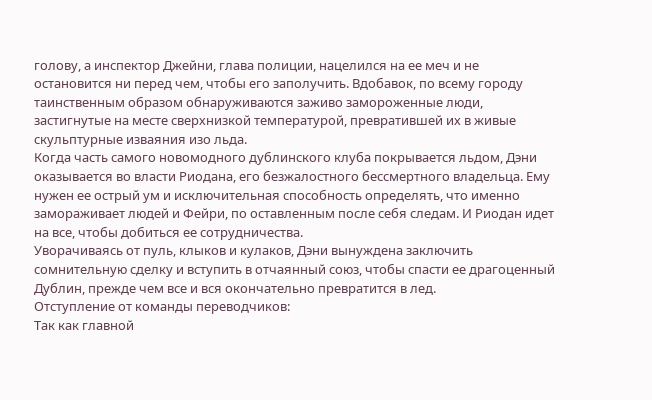голову, а инспектор Джейни, глава полиции, нацелился на ее меч и не остановится ни перед чем, чтобы его заполучить. Вдобавок, по всему городу таинственным образом обнаруживаются заживо замороженные люди, застигнутые на месте сверхнизкой температурой, превратившей их в живые скульптурные изваяния изо льда.
Когда часть самого новомодного дублинского клуба покрывается льдом, Дэни оказывается во власти Риодана, его безжалостного бессмертного владельца. Ему нужен ее острый ум и исключительная способность определять, что именно замораживает людей и Фейри, по оставленным после себя следам. И Риодан идет на все, чтобы добиться ее сотрудничества.
Уворачиваясь от пуль, клыков и кулаков, Дэни вынуждена заключить сомнительную сделку и вступить в отчаянный союз, чтобы спасти ее драгоценный Дублин, прежде чем все и вся окончательно превратится в лед.
Отступление от команды переводчиков:
Так как главной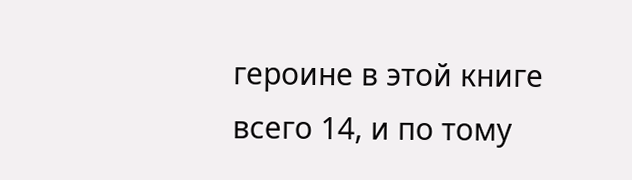героине в этой книге всего 14, и по тому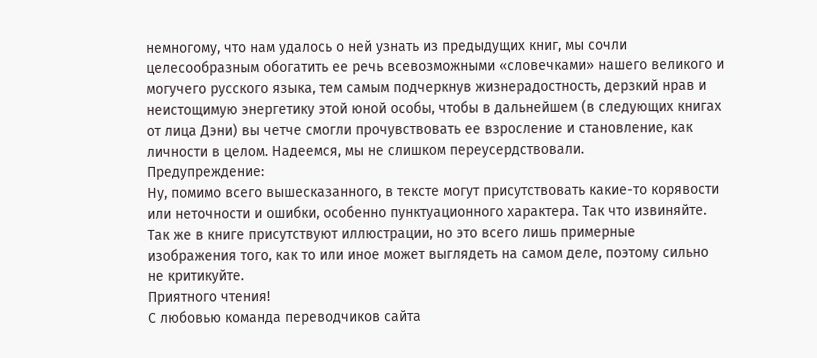немногому, что нам удалось о ней узнать из предыдущих книг, мы сочли целесообразным обогатить ее речь всевозможными «словечками» нашего великого и могучего русского языка, тем самым подчеркнув жизнерадостность, дерзкий нрав и неистощимую энергетику этой юной особы, чтобы в дальнейшем (в следующих книгах от лица Дэни) вы четче смогли прочувствовать ее взросление и становление, как личности в целом. Надеемся, мы не слишком переусердствовали.
Предупреждение:
Ну, помимо всего вышесказанного, в тексте могут присутствовать какие-то корявости или неточности и ошибки, особенно пунктуационного характера. Так что извиняйте. Так же в книге присутствуют иллюстрации, но это всего лишь примерные изображения того, как то или иное может выглядеть на самом деле, поэтому сильно не критикуйте.
Приятного чтения!
С любовью команда переводчиков сайта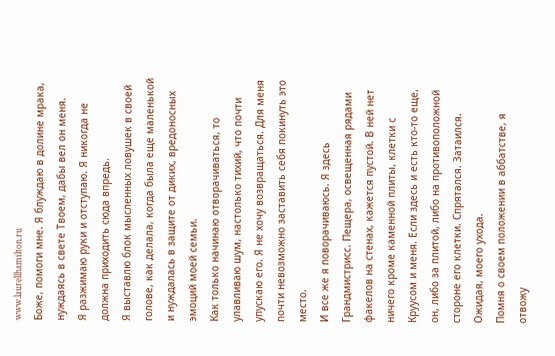www.laurellhamilton.ru
Боже, помоги мне. Я блуждаю в долине мрака, нуждаясь в свете Твоем, дабы вел он меня.
Я разжимаю руки и отступаю. Я никогда не должна приходить сюда впредь.
Я выставлю блок мысленных ловушек в своей голове, как делала, когда была еще маленькой и нуждалась в защите от диких, вредоносных эмоций моей семьи.
Как только начинаю отворачиваться, то улавливаю шум, настолько тихий, что почти упускаю его. Я не хочу возвращаться. Для меня почти невозможно заставить себя покинуть это место.
И все же я поворачиваюсь. Я здесь Грандмистрисс. Пещера, освещенная рядами факелов на стенах, кажется пустой. В ней нет ничего кроме каменной плиты, клетки с Круусом и меня. Если здесь и есть кто-то еще, он, либо за плитой, либо на противоположной стороне его клетки. Спрятался. Затаился. Ожидая, моего ухода.
Помня о своем положении в аббатстве, я отвожу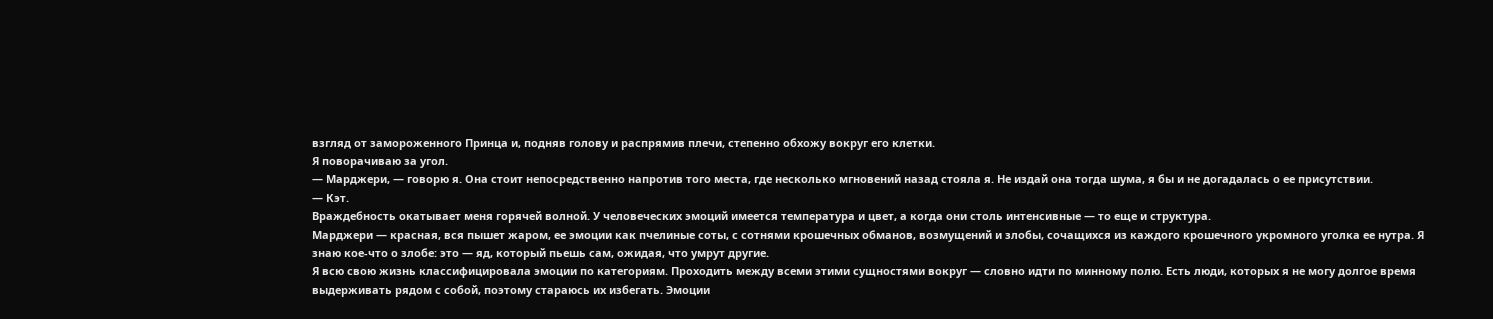взгляд от замороженного Принца и, подняв голову и распрямив плечи, степенно обхожу вокруг его клетки.
Я поворачиваю за угол.
— Марджери, — говорю я. Она стоит непосредственно напротив того места, где несколько мгновений назад стояла я. Не издай она тогда шума, я бы и не догадалась о ее присутствии.
— Кэт.
Враждебность окатывает меня горячей волной. У человеческих эмоций имеется температура и цвет, а когда они столь интенсивные — то еще и структура.
Марджери — красная, вся пышет жаром, ее эмоции как пчелиные соты, с сотнями крошечных обманов, возмущений и злобы, сочащихся из каждого крошечного укромного уголка ее нутра. Я знаю кое-что о злобе: это — яд, который пьешь сам, ожидая, что умрут другие.
Я всю свою жизнь классифицировала эмоции по категориям. Проходить между всеми этими сущностями вокруг — словно идти по минному полю. Есть люди, которых я не могу долгое время выдерживать рядом с собой, поэтому стараюсь их избегать. Эмоции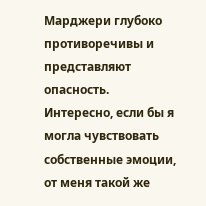Марджери глубоко противоречивы и представляют опасность.
Интересно, если бы я могла чувствовать собственные эмоции, от меня такой же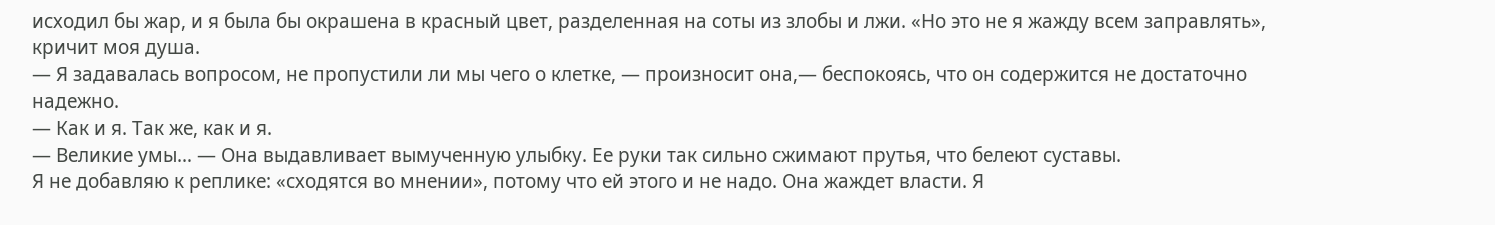исходил бы жар, и я была бы окрашена в красный цвет, разделенная на соты из злобы и лжи. «Но это не я жажду всем заправлять», кричит моя душа.
— Я задавалась вопросом, не пропустили ли мы чего о клетке, — произносит она,— беспокоясь, что он содержится не достаточно надежно.
— Как и я. Так же, как и я.
— Великие умы… — Она выдавливает вымученную улыбку. Ее руки так сильно сжимают прутья, что белеют суставы.
Я не добавляю к реплике: «сходятся во мнении», потому что ей этого и не надо. Она жаждет власти. Я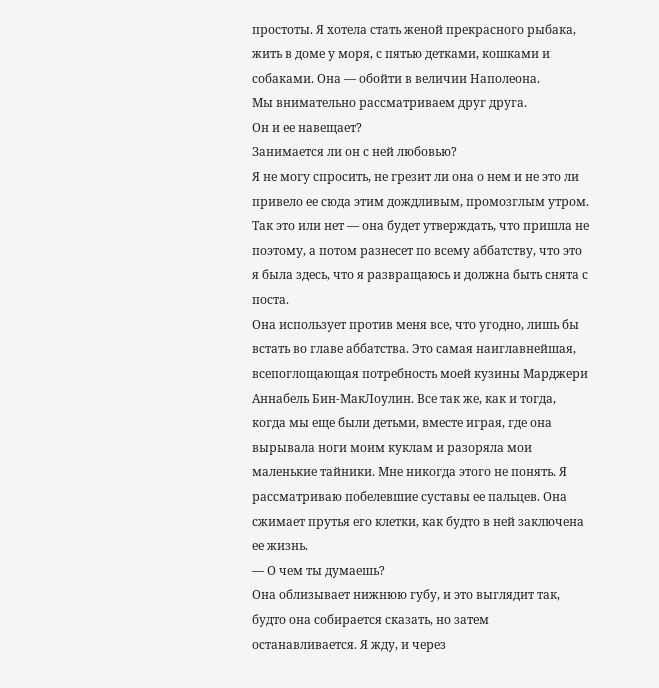простоты. Я хотела стать женой прекрасного рыбака, жить в доме у моря, с пятью детками, кошками и собаками. Она — обойти в величии Наполеона.
Мы внимательно рассматриваем друг друга.
Он и ее навещает?
Занимается ли он с ней любовью?
Я не могу спросить, не грезит ли она о нем и не это ли привело ее сюда этим дождливым, промозглым утром. Так это или нет — она будет утверждать, что пришла не поэтому, а потом разнесет по всему аббатству, что это я была здесь, что я развращаюсь и должна быть снята с поста.
Она использует против меня все, что угодно, лишь бы встать во главе аббатства. Это самая наиглавнейшая, всепоглощающая потребность моей кузины Марджери Аннабель Бин-МакЛоулин. Все так же, как и тогда, когда мы еще были детьми, вместе играя, где она вырывала ноги моим куклам и разоряла мои маленькие тайники. Мне никогда этого не понять. Я рассматриваю побелевшие суставы ее пальцев. Она сжимает прутья его клетки, как будто в ней заключена ее жизнь.
— О чем ты думаешь?
Она облизывает нижнюю губу, и это выглядит так, будто она собирается сказать, но затем останавливается. Я жду, и через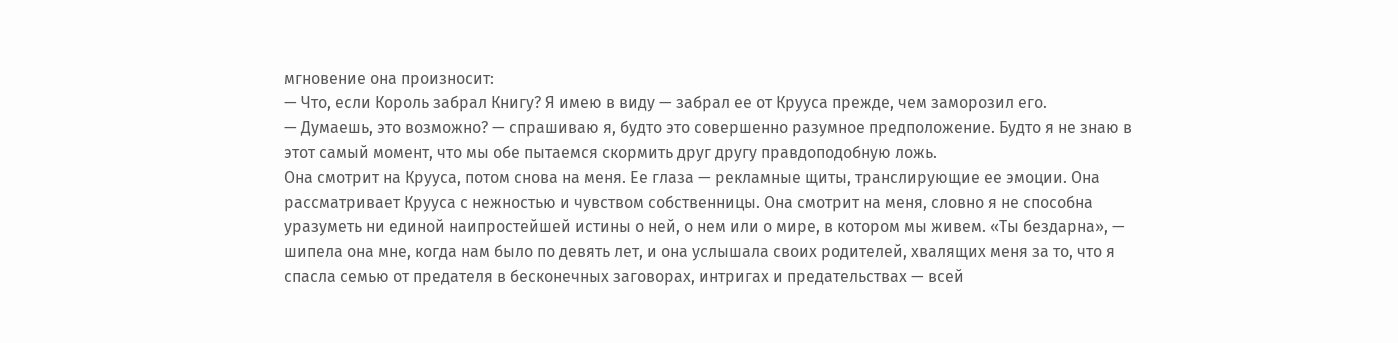мгновение она произносит:
— Что, если Король забрал Книгу? Я имею в виду — забрал ее от Крууса прежде, чем заморозил его.
— Думаешь, это возможно? — спрашиваю я, будто это совершенно разумное предположение. Будто я не знаю в этот самый момент, что мы обе пытаемся скормить друг другу правдоподобную ложь.
Она смотрит на Крууса, потом снова на меня. Ее глаза — рекламные щиты, транслирующие ее эмоции. Она рассматривает Крууса с нежностью и чувством собственницы. Она смотрит на меня, словно я не способна уразуметь ни единой наипростейшей истины о ней, о нем или о мире, в котором мы живем. «Ты бездарна», — шипела она мне, когда нам было по девять лет, и она услышала своих родителей, хвалящих меня за то, что я спасла семью от предателя в бесконечных заговорах, интригах и предательствах — всей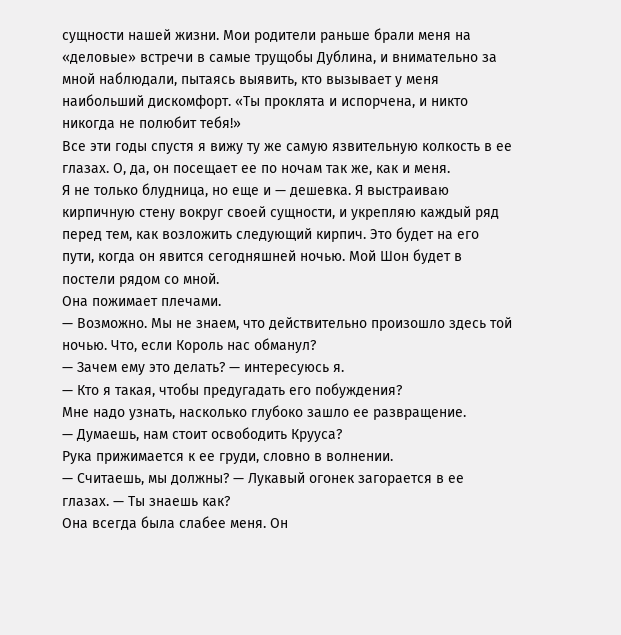сущности нашей жизни. Мои родители раньше брали меня на «деловые» встречи в самые трущобы Дублина, и внимательно за мной наблюдали, пытаясь выявить, кто вызывает у меня наибольший дискомфорт. «Ты проклята и испорчена, и никто никогда не полюбит тебя!»
Все эти годы спустя я вижу ту же самую язвительную колкость в ее глазах. О, да, он посещает ее по ночам так же, как и меня.
Я не только блудница, но еще и — дешевка. Я выстраиваю кирпичную стену вокруг своей сущности, и укрепляю каждый ряд перед тем, как возложить следующий кирпич. Это будет на его пути, когда он явится сегодняшней ночью. Мой Шон будет в постели рядом со мной.
Она пожимает плечами.
— Возможно. Мы не знаем, что действительно произошло здесь той ночью. Что, если Король нас обманул?
— Зачем ему это делать? — интересуюсь я.
— Кто я такая, чтобы предугадать его побуждения?
Мне надо узнать, насколько глубоко зашло ее развращение.
— Думаешь, нам стоит освободить Крууса?
Рука прижимается к ее груди, словно в волнении.
— Считаешь, мы должны? — Лукавый огонек загорается в ее глазах. — Ты знаешь как?
Она всегда была слабее меня. Он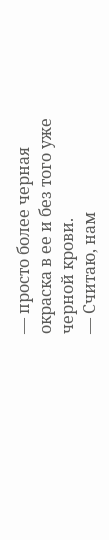— просто более черная окраска в ее и без того уже черной крови.
— Считаю, нам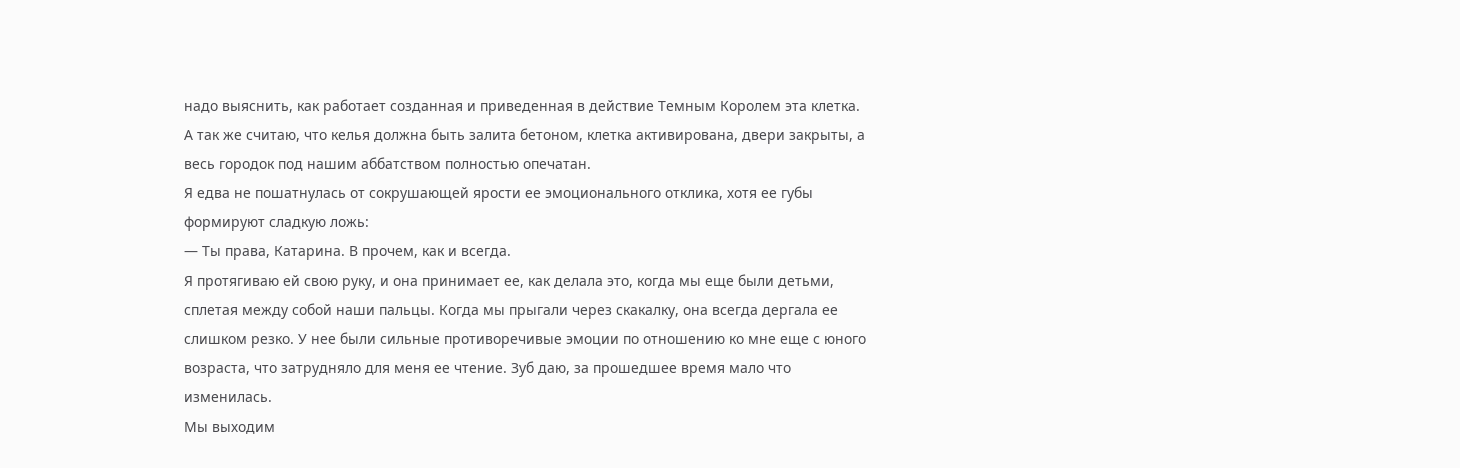надо выяснить, как работает созданная и приведенная в действие Темным Королем эта клетка. А так же считаю, что келья должна быть залита бетоном, клетка активирована, двери закрыты, а весь городок под нашим аббатством полностью опечатан.
Я едва не пошатнулась от сокрушающей ярости ее эмоционального отклика, хотя ее губы формируют сладкую ложь:
— Ты права, Катарина. В прочем, как и всегда.
Я протягиваю ей свою руку, и она принимает ее, как делала это, когда мы еще были детьми, сплетая между собой наши пальцы. Когда мы прыгали через скакалку, она всегда дергала ее слишком резко. У нее были сильные противоречивые эмоции по отношению ко мне еще с юного возраста, что затрудняло для меня ее чтение. Зуб даю, за прошедшее время мало что изменилась.
Мы выходим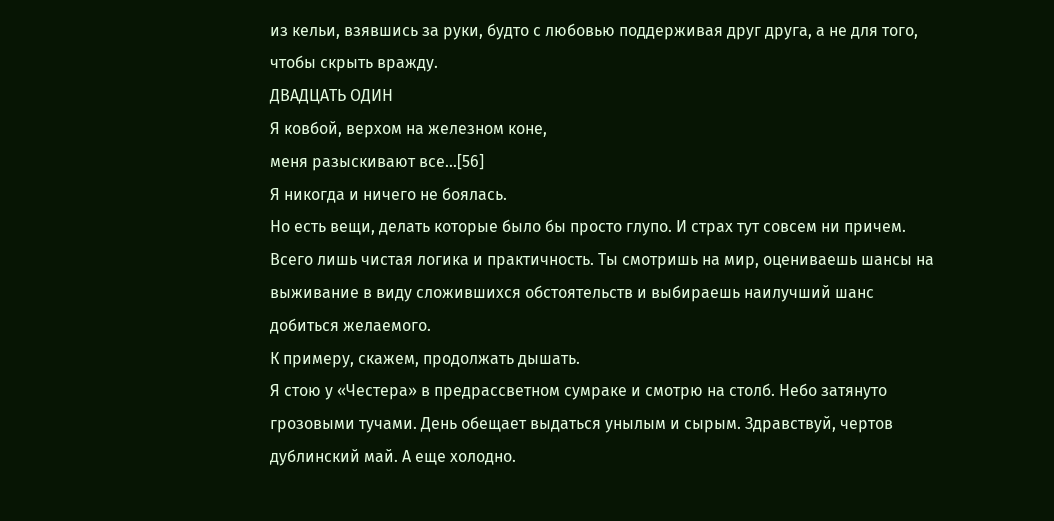из кельи, взявшись за руки, будто с любовью поддерживая друг друга, а не для того, чтобы скрыть вражду.
ДВАДЦАТЬ ОДИН
Я ковбой, верхом на железном коне,
меня разыскивают все…[56]
Я никогда и ничего не боялась.
Но есть вещи, делать которые было бы просто глупо. И страх тут совсем ни причем. Всего лишь чистая логика и практичность. Ты смотришь на мир, оцениваешь шансы на выживание в виду сложившихся обстоятельств и выбираешь наилучший шанс добиться желаемого.
К примеру, скажем, продолжать дышать.
Я стою у «Честера» в предрассветном сумраке и смотрю на столб. Небо затянуто грозовыми тучами. День обещает выдаться унылым и сырым. Здравствуй, чертов дублинский май. А еще холодно.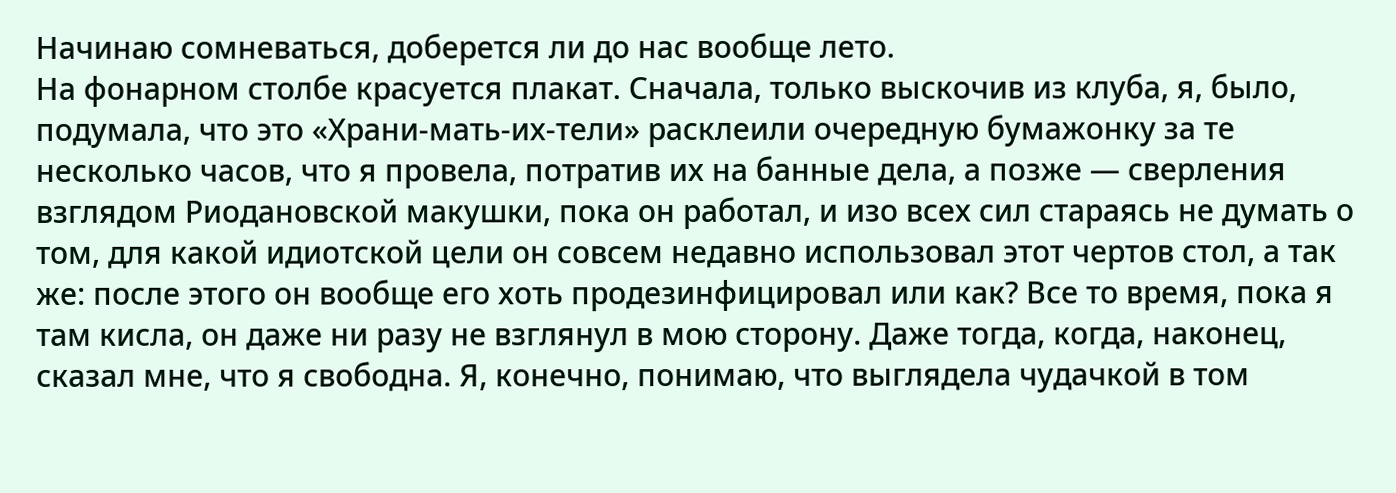Начинаю сомневаться, доберется ли до нас вообще лето.
На фонарном столбе красуется плакат. Сначала, только выскочив из клуба, я, было, подумала, что это «Храни-мать-их-тели» расклеили очередную бумажонку за те несколько часов, что я провела, потратив их на банные дела, а позже — сверления взглядом Риодановской макушки, пока он работал, и изо всех сил стараясь не думать о том, для какой идиотской цели он совсем недавно использовал этот чертов стол, а так же: после этого он вообще его хоть продезинфицировал или как? Все то время, пока я там кисла, он даже ни разу не взглянул в мою сторону. Даже тогда, когда, наконец, сказал мне, что я свободна. Я, конечно, понимаю, что выглядела чудачкой в том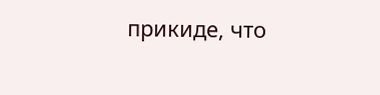прикиде, что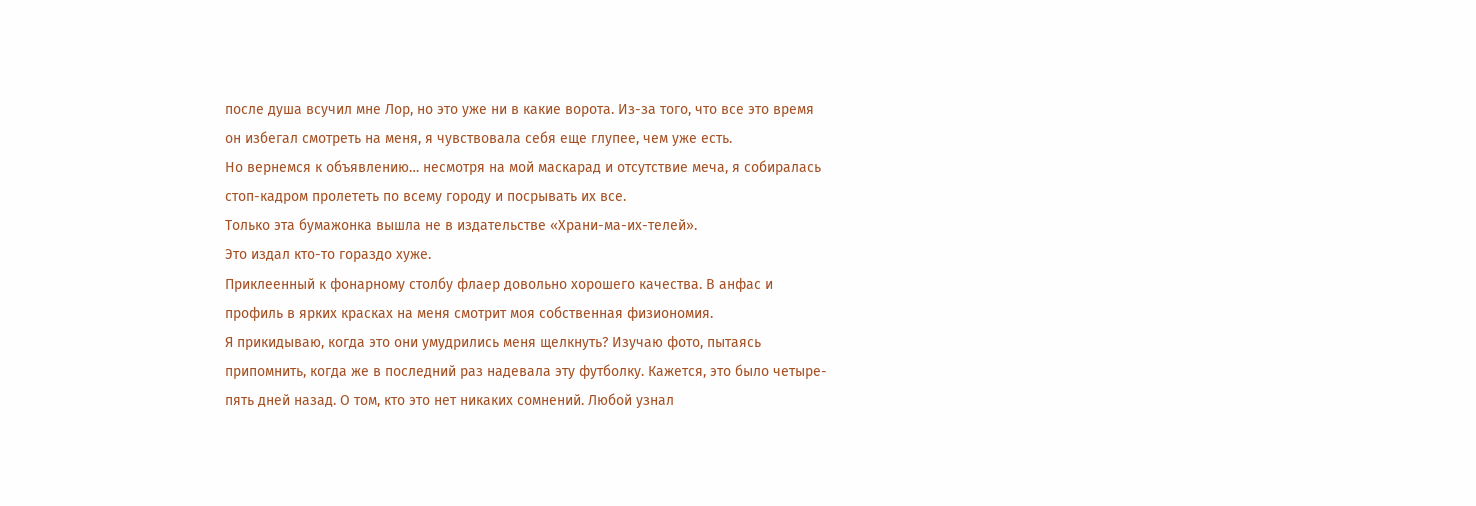после душа всучил мне Лор, но это уже ни в какие ворота. Из-за того, что все это время он избегал смотреть на меня, я чувствовала себя еще глупее, чем уже есть.
Но вернемся к объявлению… несмотря на мой маскарад и отсутствие меча, я собиралась стоп-кадром пролететь по всему городу и посрывать их все.
Только эта бумажонка вышла не в издательстве «Храни-ма-их-телей».
Это издал кто-то гораздо хуже.
Приклеенный к фонарному столбу флаер довольно хорошего качества. В анфас и профиль в ярких красках на меня смотрит моя собственная физиономия.
Я прикидываю, когда это они умудрились меня щелкнуть? Изучаю фото, пытаясь припомнить, когда же в последний раз надевала эту футболку. Кажется, это было четыре-пять дней назад. О том, кто это нет никаких сомнений. Любой узнал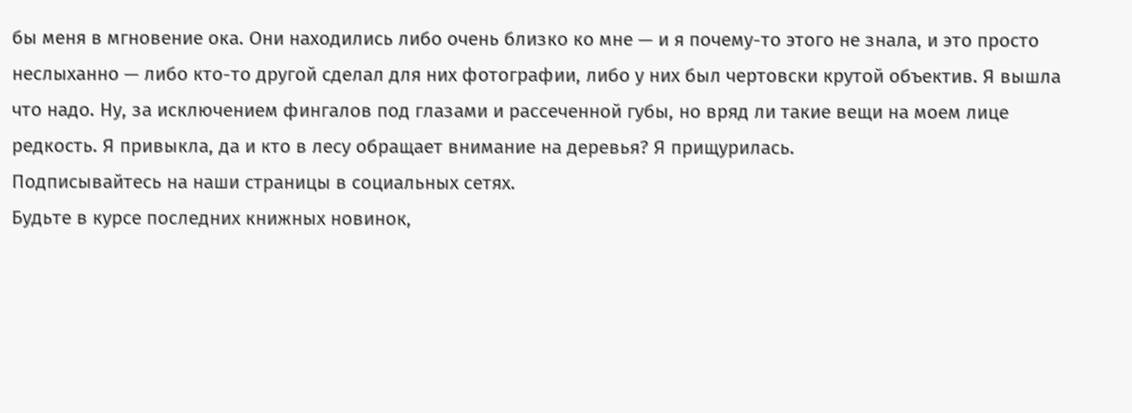бы меня в мгновение ока. Они находились либо очень близко ко мне — и я почему-то этого не знала, и это просто неслыханно — либо кто-то другой сделал для них фотографии, либо у них был чертовски крутой объектив. Я вышла что надо. Ну, за исключением фингалов под глазами и рассеченной губы, но вряд ли такие вещи на моем лице редкость. Я привыкла, да и кто в лесу обращает внимание на деревья? Я прищурилась.
Подписывайтесь на наши страницы в социальных сетях.
Будьте в курсе последних книжных новинок,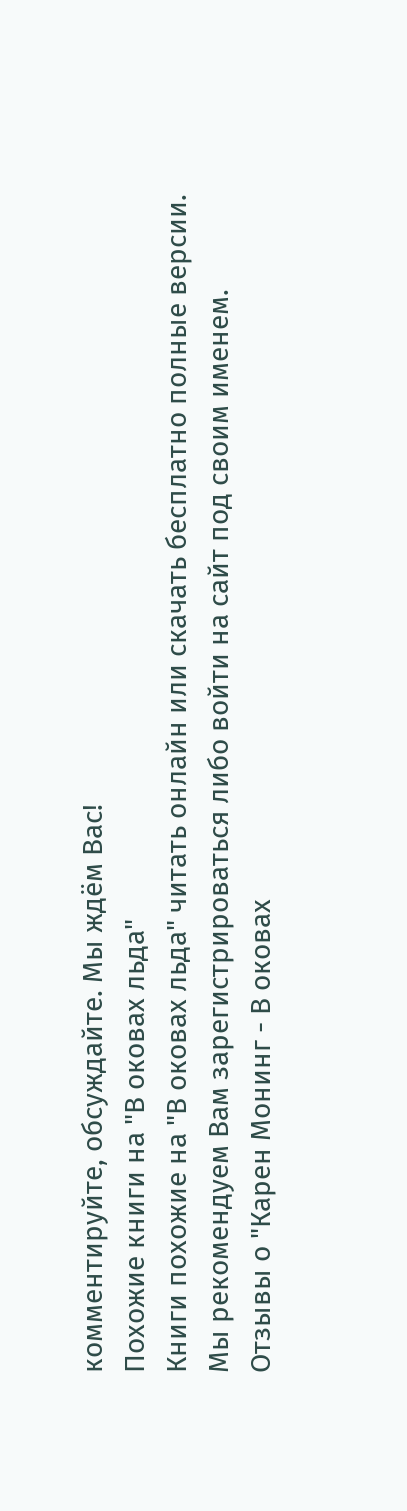комментируйте, обсуждайте. Мы ждём Вас!
Похожие книги на "В оковах льда"
Книги похожие на "В оковах льда" читать онлайн или скачать бесплатно полные версии.
Мы рекомендуем Вам зарегистрироваться либо войти на сайт под своим именем.
Отзывы о "Карен Монинг - В оковах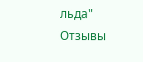льда"
Отзывы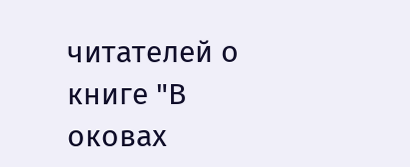читателей о книге "В оковах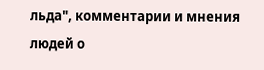льда", комментарии и мнения людей о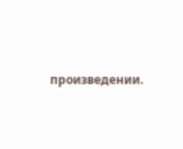произведении.